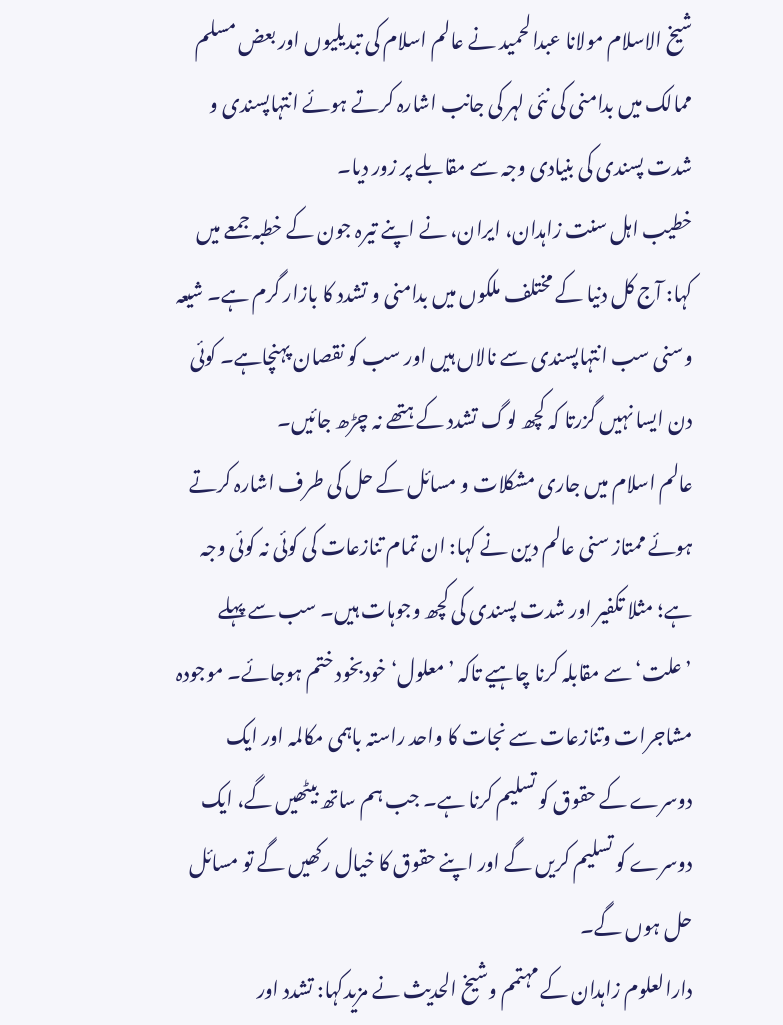شیخ الاسلام مولانا عبدالحمید نے عالم اسلام کی تبدیلیوں اور بعض مسلم ممالک میں بدامنی کی نئی لہر کی جانب اشارہ کرتے ہوئے انتہاپسندی و شدت پسندی کی بنیادی وجہ سے مقابلے پر زور دیا۔
خطیب اہل سنت زاہدان، ایران، نے اپنے تیرہ جون کے خطبہ جمعے میں کہا: آج کل دنیا کے مختلف ملکوں میں بدامنی و تشدد کا بازار گرم ہے۔ شیعہ وسنی سب انتہاپسندی سے نالاں ہیں اور سب کو نقصان پہنچاہے۔ کوئی دن ایسا نہیں گزرتا کہ کچھ لوگ تشدد کے ہتھے نہ چڑھ جائیں۔
عالم اسلام میں جاری مشکلات و مسائل کے حل کی طرف اشارہ کرتے ہوئے ممتاز سنی عالم دین نے کہا: ان تمام تنازعات کی کوئی نہ کوئی وجہ ہے؛ مثلا تکفیر اور شدت پسندی کی کچھ وجوہات ہیں۔ سب سے پہلے ’علت‘ سے مقابلہ کرنا چاہیے تاکہ ’معلول‘ خودبخود ختم ہوجائے۔ موجودہ مشاجرات وتنازعات سے نجات کا واحد راستہ باہمی مکالمہ اور ایک دوسرے کے حقوق کو تسلیم کرنا ہے۔ جب ہم ساتھ بیٹھیں گے، ایک دوسرے کو تسلیم کریں گے اور اپنے حقوق کا خیال رکھیں گے تو مسائل حل ہوں گے۔
دارالعلوم زاہدان کے مہتمم وشیخ الحدیث نے مزیدکہا: تشدد اور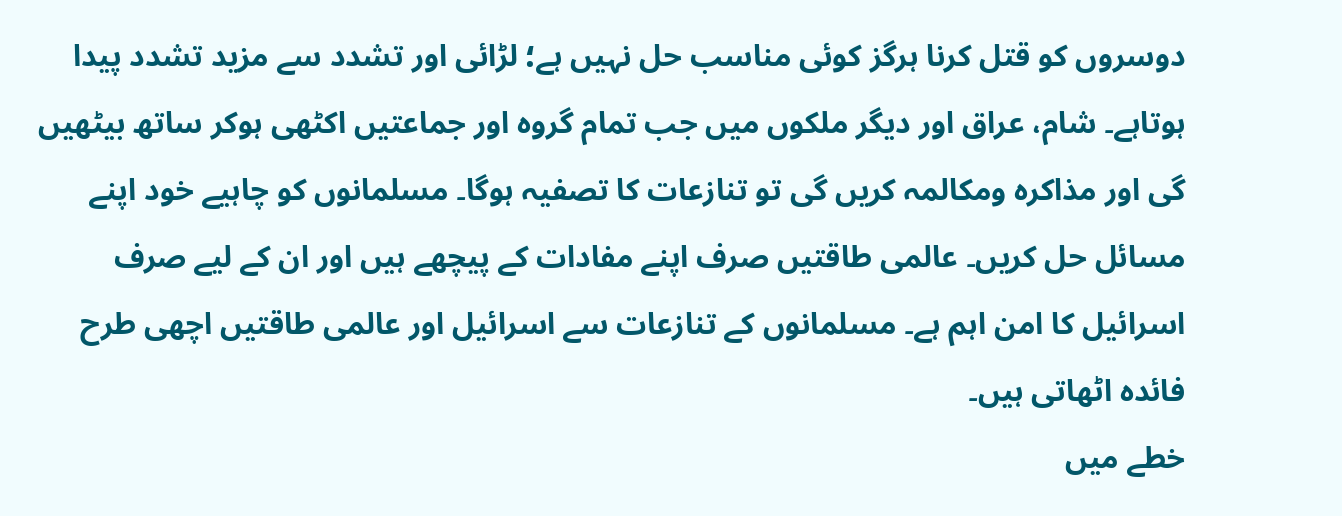دوسروں کو قتل کرنا ہرگز کوئی مناسب حل نہیں ہے؛ لڑائی اور تشدد سے مزید تشدد پیدا ہوتاہے۔ شام، عراق اور دیگر ملکوں میں جب تمام گروہ اور جماعتیں اکٹھی ہوکر ساتھ بیٹھیں گی اور مذاکرہ ومکالمہ کریں گی تو تنازعات کا تصفیہ ہوگا۔ مسلمانوں کو چاہیے خود اپنے مسائل حل کریں۔ عالمی طاقتیں صرف اپنے مفادات کے پیچھے ہیں اور ان کے لیے صرف اسرائیل کا امن اہم ہے۔ مسلمانوں کے تنازعات سے اسرائیل اور عالمی طاقتیں اچھی طرح فائدہ اٹھاتی ہیں۔
خطے میں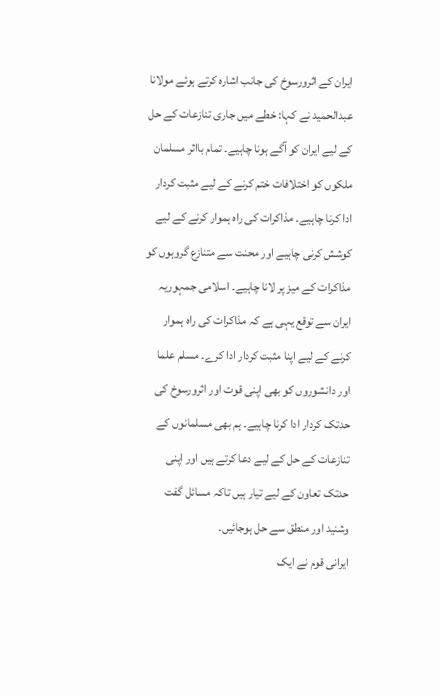ایران کے اثرورسوخ کی جانب اشارہ کرتے ہوئے مولانا عبدالحمید نے کہا: خطے میں جاری تنازعات کے حل کے لیے ایران کو آگے ہونا چاہیے۔ تمام بااثر مسلمان ملکوں کو اختلافات ختم کرنے کے لیے مثبت کردار ادا کرنا چاہیے۔ مذاکرات کی راہ ہموار کرنے کے لیے کوشش کرنی چاہیے اور محنت سے متنازع گروہوں کو مذاکرات کے میز پر لانا چاہیے۔ اسلامی جمہوریہ ایران سے توقع یہی ہے کہ مذاکرات کی راہ ہموار کرنے کے لیے اپنا مثبت کردار ادا کرے۔ مسلم علما اور دانشوروں کو بھی اپنی قوت اور اثرورسوخ کی حدتک کردار ادا کرنا چاہیے۔ ہم بھی مسلمانوں کے تنازعات کے حل کے لیے دعا کرتے ہیں اور اپنی حدتک تعاون کے لیے تیار ہیں تاکہ مسائل گفت وشنید اور منطق سے حل ہوجائیں۔
ایرانی قوم نے ایک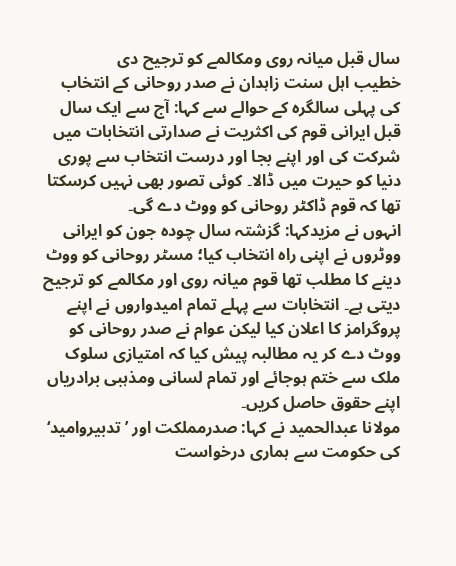سال قبل میانہ روی ومکالمے کو ترجیح دی
خطیب اہل سنت زاہدان نے صدر روحانی کے انتخاب کی پہلی سالگرہ کے حوالے سے کہا: آج سے ایک سال قبل ایرانی قوم کی اکثریت نے صدارتی انتخابات میں شرکت کی اور اپنے بجا اور درست انتخاب سے پوری دنیا کو حیرت میں ڈالا۔ کوئی تصور بھی نہیں کرسکتا تھا کہ قوم ڈاکٹر روحانی کو ووٹ دے گی۔
انہوں نے مزیدکہا: گزشتہ سال چودہ جون کو ایرانی ووٹروں نے اپنی راہ انتخاب کیا؛ مسٹر روحانی کو ووٹ دینے کا مطلب تھا قوم میانہ روی اور مکالمے کو ترجیح دیتی ہے۔ انتخابات سے پہلے تمام امیدواروں نے اپنے پروگرامز کا اعلان کیا لیکن عوام نے صدر روحانی کو ووٹ دے کر یہ مطالبہ پیش کیا کہ امتیازی سلوک ملک سے ختم ہوجائے اور تمام لسانی ومذہبی برادریاں اپنے حقوق حاصل کریں۔
مولانا عبدالحمید نے کہا: صدرمملکت اور ’تدبیروامید‘ کی حکومت سے ہماری درخواست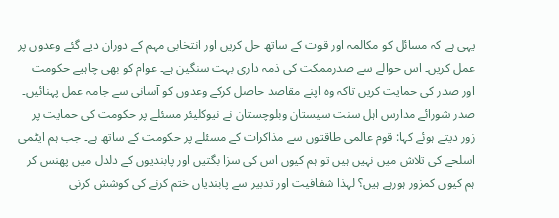یہی ہے کہ مسائل کو مکالمہ اور قوت کے ساتھ حل کریں اور انتخابی مہم کے دوران دیے گئے وعدوں پر عمل کریں۔ اس حوالے سے صدرممکت کی ذمہ داری بہت سنگین ہے۔ عوام کو بھی چاہیے حکومت اور صدر کی حمایت کریں تاکہ وہ اپنے مقاصد حاصل کرکے وعدوں کو آسانی سے جامہ عمل پہنائیں۔
صدر شورائے مدارس اہل سنت سیستان وبلوچستان نے نیوکلیئر مسئلے پر حکومت کی حمایت پر زور دیتے ہوئے کہا: قوم عالمی طاقتوں سے مذاکرات کے مسئلے پر حکومت کے ساتھ ہے۔ جب ہم ایٹمی اسلحے کی تلاش میں نہیں ہیں تو ہم کیوں اس کی سزا بگتیں اور پابندیوں کے دلدل میں پھنس کر ہم کیوں کمزور ہورہے ہیں؟ لہذا شفافیت اور تدبیر سے پابندیاں ختم کرنے کی کوشش کرنی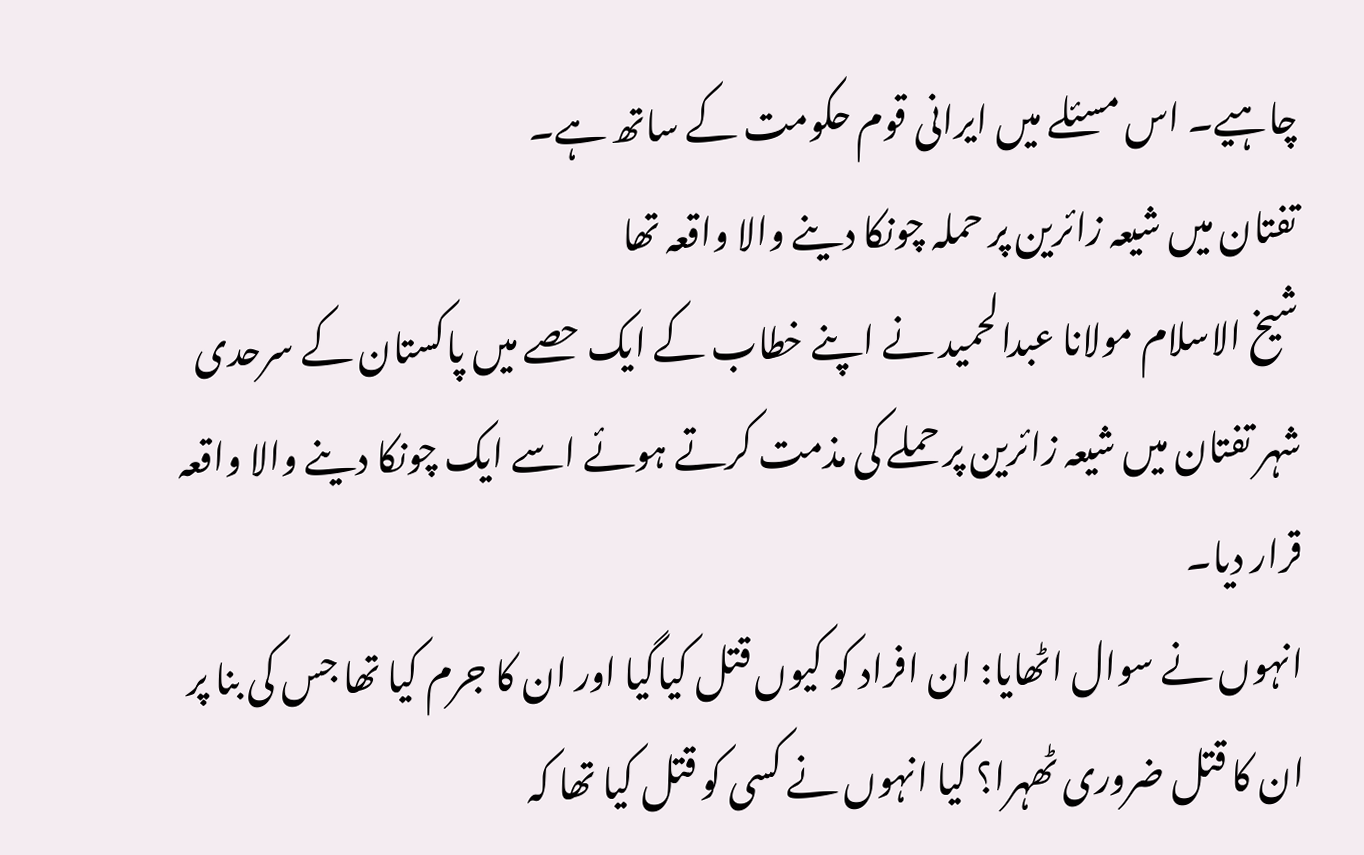چاہیے۔ اس مسئلے میں ایرانی قوم حکومت کے ساتھ ہے۔
تفتان میں شیعہ زائرین پر حملہ چونکا دینے والا واقعہ تھا
شیخ الاسلام مولانا عبدالحمید نے اپنے خطاب کے ایک حصے میں پاکستان کے سرحدی شہر تفتان میں شیعہ زائرین پر حملے کی مذمت کرتے ہوئے اسے ایک چونکا دینے والا واقعہ قرار دیا۔
انہوں نے سوال اٹھایا: ان افراد کو کیوں قتل کیاگیا اور ان کا جرم کیا تھا جس کی بنا پر ان کا قتل ضروری ٹھہرا؟ کیا انہوں نے کسی کو قتل کیا تھا کہ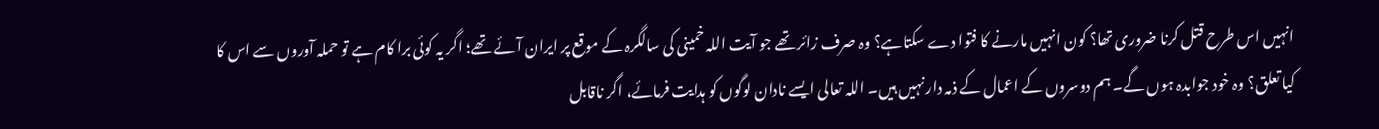انہیں اس طرح قتل کرنا ضروری تھا؟ کون انہیں مارنے کا فتوا دے سکتاہے؟ وہ صرف زائر تھے جو آیت اللہ خمینی کی سالگرہ کے موقع پر ایران آئے تھے؛ اگر یہ کوئی برا کام ہے تو حملہ آوروں سے اس کا کیا تعلق؟ وہ خود جوابدہ ہوں گے۔ ہم دوسروں کے اعمال کے ذمہ دار نہیں ہیں۔ اللہ تعالی ایسے نادان لوگوں کو ہدایت فرمائے، اگر ناقابل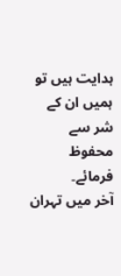ہدایت ہیں تو ہمیں ان کے شر سے محفوظ فرمائے۔
آخر میں تہران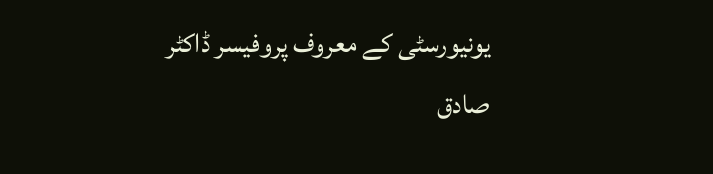یونیورسٹی کے معروف پروفیسر ڈاکٹر صادق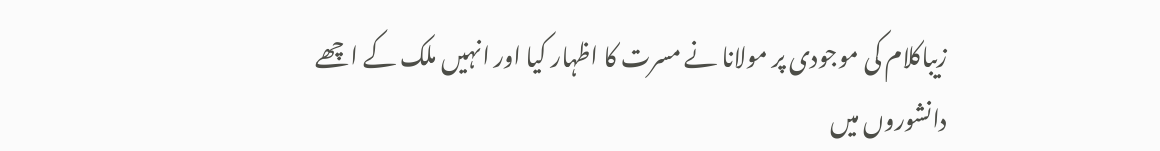زیباکلام کی موجودی پر مولانا نے مسرت کا اظہار کیا اور انہیں ملک کے اچھے دانشوروں میں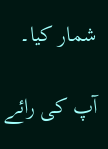شمار کیا۔

آپ کی رائے